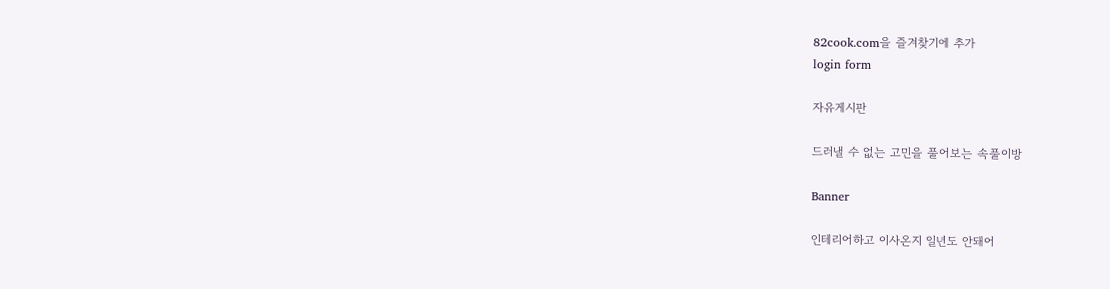82cook.com을 즐겨찾기에 추가
login form

자유게시판

드러낼 수 없는 고민을 풀어보는 속풀이방

Banner

인테리어하고 이사온지 일년도 안돼어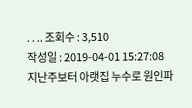. . .. 조회수 : 3,510
작성일 : 2019-04-01 15:27:08
지난주보터 아랫집 누수로 원인파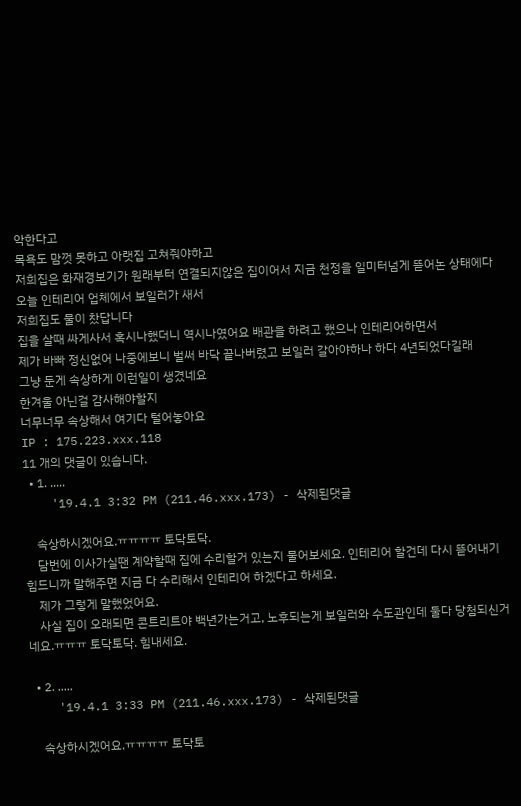악한다고
목욕도 맘껏 못하고 아랫집 고쳐줘야하고
저희집은 화재경보기가 원래부터 연결되지않은 집이어서 지금 천정을 일미터넘게 뜯어논 상태에다
오늘 인테리어 업체에서 보일러가 새서
저희집도 물이 찼답니다
집을 살때 싸게사서 혹시나했더니 역시나였어요 배관을 하려고 했으나 인테리어하면서
제가 바빠 정신없어 나중에보니 벌써 바닥 끝나버렸고 보일러 갈아야하나 하다 4년되었다길래
그냥 둔게 속상하게 이런일이 생겼네요
한겨울 아닌걸 감사해야할지
너무너무 속상해서 여기다 털어놓아요
IP : 175.223.xxx.118
11 개의 댓글이 있습니다.
  • 1. .....
    '19.4.1 3:32 PM (211.46.xxx.173) - 삭제된댓글

    속상하시겠어요.ㅠㅠㅠㅠ 토닥토닥.
    담번에 이사가실땐 계약할때 집에 수리할거 있는지 물어보세요. 인테리어 할건데 다시 뜯어내기 힘드니까 말해주면 지금 다 수리해서 인테리어 하겠다고 하세요.
    제가 그렇게 말했었어요.
    사실 집이 오래되면 콘트리트야 백년가는거고, 노후되는게 보일러와 수도관인데 둘다 당첨되신거네요.ㅠㅠㅠ 토닥토닥. 힘내세요.

  • 2. .....
    '19.4.1 3:33 PM (211.46.xxx.173) - 삭제된댓글

    속상하시겠어요.ㅠㅠㅠㅠ 토닥토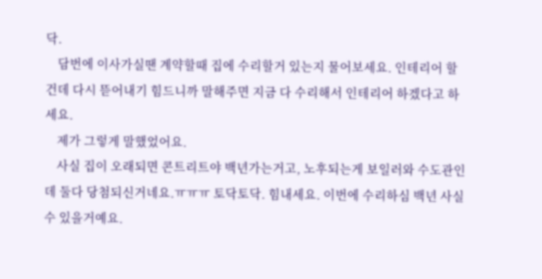닥.
    담번에 이사가실땐 계약할때 집에 수리할거 있는지 물어보세요. 인테리어 할건데 다시 뜯어내기 힘드니까 말해주면 지금 다 수리해서 인테리어 하겠다고 하세요.
    제가 그렇게 말했었어요.
    사실 집이 오래되면 콘트리트야 백년가는거고, 노후되는게 보일러와 수도관인데 둘다 당첨되신거네요.ㅠㅠㅠ 토닥토닥. 힘내세요. 이번에 수리하심 백년 사실 수 있을거예요.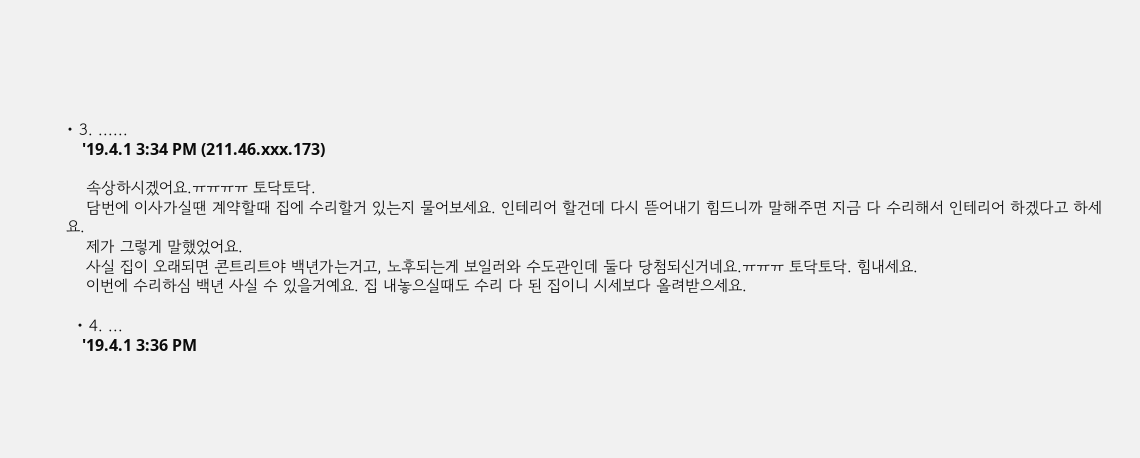• 3. ......
    '19.4.1 3:34 PM (211.46.xxx.173)

    속상하시겠어요.ㅠㅠㅠㅠ 토닥토닥.
    담번에 이사가실땐 계약할때 집에 수리할거 있는지 물어보세요. 인테리어 할건데 다시 뜯어내기 힘드니까 말해주면 지금 다 수리해서 인테리어 하겠다고 하세요.
    제가 그렇게 말했었어요.
    사실 집이 오래되면 콘트리트야 백년가는거고, 노후되는게 보일러와 수도관인데 둘다 당첨되신거네요.ㅠㅠㅠ 토닥토닥. 힘내세요.
    이번에 수리하심 백년 사실 수 있을거예요. 집 내놓으실때도 수리 다 된 집이니 시세보다 올려받으세요.

  • 4. ...
    '19.4.1 3:36 PM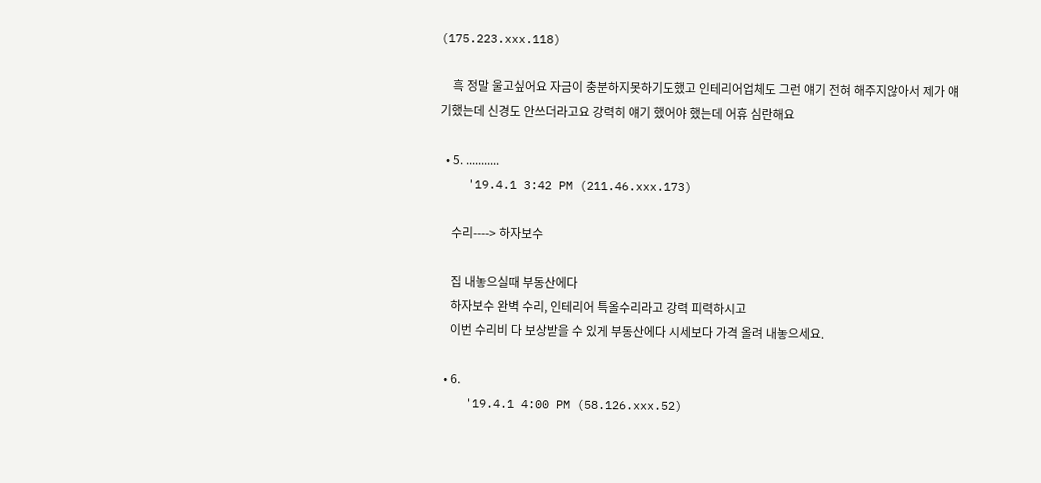(175.223.xxx.118)

    흑 정말 울고싶어요 자금이 충분하지못하기도했고 인테리어업체도 그런 얘기 전혀 해주지않아서 제가 얘기했는데 신경도 안쓰더라고요 강력히 얘기 했어야 했는데 어휴 심란해요

  • 5. ...........
    '19.4.1 3:42 PM (211.46.xxx.173)

    수리----> 하자보수

    집 내놓으실때 부동산에다
    하자보수 완벽 수리, 인테리어 특올수리라고 강력 피력하시고
    이번 수리비 다 보상받을 수 있게 부동산에다 시세보다 가격 올려 내놓으세요.

  • 6.
    '19.4.1 4:00 PM (58.126.xxx.52)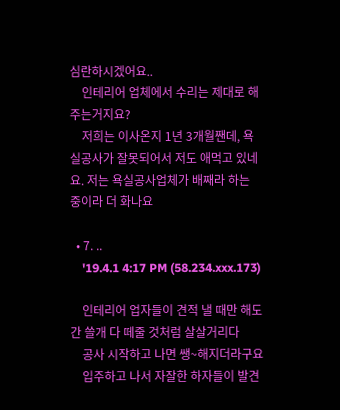심란하시겠어요..
    인테리어 업체에서 수리는 제대로 해주는거지요?
    저희는 이사온지 1년 3개월짼데, 욕실공사가 잘못되어서 저도 애먹고 있네요. 저는 욕실공사업체가 배째라 하는 중이라 더 화나요

  • 7. ..
    '19.4.1 4:17 PM (58.234.xxx.173)

    인테리어 업자들이 견적 낼 때만 해도 간 쓸개 다 떼줄 것처럼 살살거리다
    공사 시작하고 나면 쌩~해지더라구요
    입주하고 나서 자잘한 하자들이 발견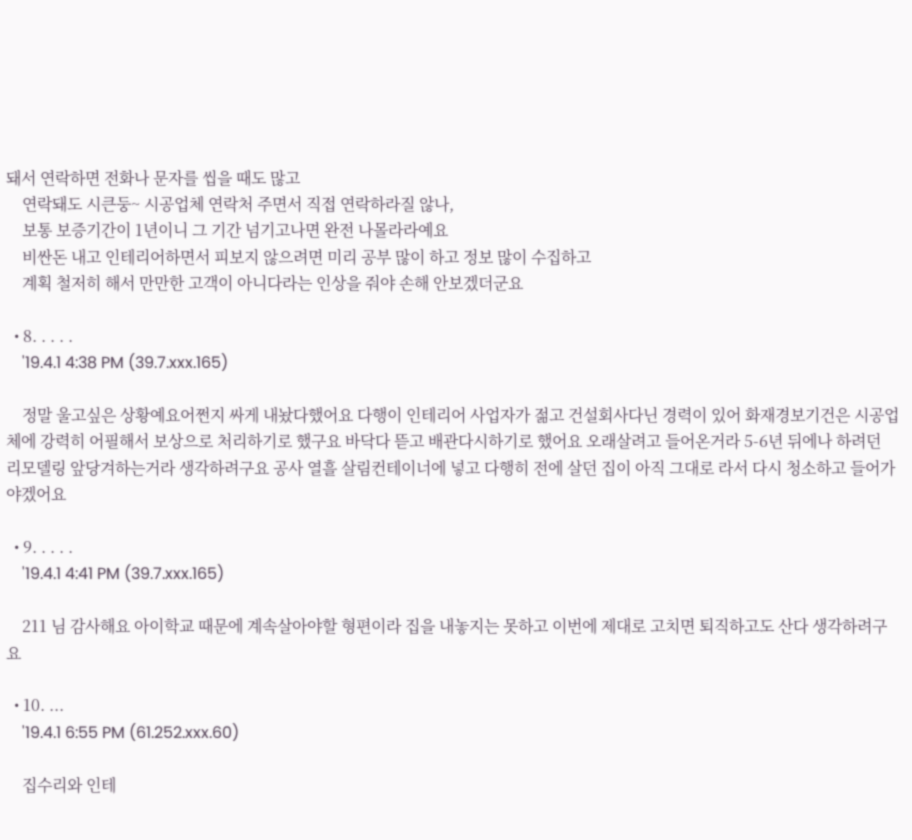돼서 연락하면 전화나 문자를 씹을 때도 많고
    연락돼도 시큰둥~ 시공업체 연락처 주면서 직접 연락하라질 않나,
    보통 보증기간이 1년이니 그 기간 넘기고나면 완전 나몰라라예요
    비싼돈 내고 인테리어하면서 피보지 않으려면 미리 공부 많이 하고 정보 많이 수집하고
    계획 철저히 해서 만만한 고객이 아니다라는 인상을 줘야 손해 안보겠더군요

  • 8. . . . .
    '19.4.1 4:38 PM (39.7.xxx.165)

    정말 울고싶은 상황예요어쩐지 싸게 내놨다했어요 다행이 인테리어 사업자가 젊고 건설회사다닌 경력이 있어 화재경보기건은 시공업체에 강력히 어필해서 보상으로 처리하기로 했구요 바닥다 뜯고 배관다시하기로 했어요 오래살려고 들어온거라 5-6년 뒤에나 하려던 리모델링 앞당겨하는거라 생각하려구요 공사 열흘 살림컨테이너에 넣고 다행히 전에 살던 집이 아직 그대로 라서 다시 청소하고 들어가야겠어요

  • 9. . . . .
    '19.4.1 4:41 PM (39.7.xxx.165)

    211 님 감사해요 아이학교 때문에 계속살아야할 형편이라 집을 내놓지는 못하고 이번에 제대로 고치면 퇴직하고도 산다 생각하려구요

  • 10. ...
    '19.4.1 6:55 PM (61.252.xxx.60)

    집수리와 인테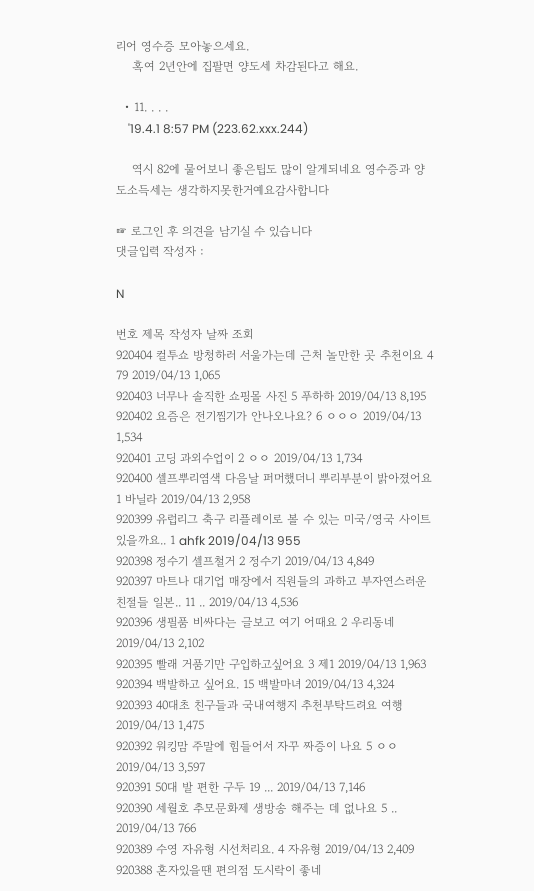리어 영수증 모아놓으세요.
    혹여 2년안에 집팔면 양도세 차감된다고 해요.

  • 11. . . .
    '19.4.1 8:57 PM (223.62.xxx.244)

    역시 82에 물어보니 좋은팁도 많이 알게되네요 영수증과 양도소득세는 생각하지못한거예요감사합니다

☞ 로그인 후 의견을 남기실 수 있습니다
댓글입력 작성자 :

N

번호 제목 작성자 날짜 조회
920404 컬투쇼 방청하러 서울가는데 근처 놀만한 곳 추천이요 4 79 2019/04/13 1,065
920403 너무나 솔직한 쇼핑몰 사진 5 푸하하 2019/04/13 8,195
920402 요즘은 전기찜기가 안나오나요? 6 ㅇㅇㅇ 2019/04/13 1,534
920401 고딩 과외수업이 2 ㅇㅇ 2019/04/13 1,734
920400 셀프뿌리염색 다음날 퍼머했더니 뿌리부분이 밝아졌어요 1 바닐라 2019/04/13 2,958
920399 유럽리그 축구 리플레이로 볼 수 있는 미국/영국 사이트 있을까요.. 1 ahfk 2019/04/13 955
920398 정수기 셀프철거 2 정수기 2019/04/13 4,849
920397 마트나 대기업 매장에서 직원들의 과하고 부자연스러운 친절들 일본.. 11 .. 2019/04/13 4,536
920396 생필품 비싸다는 글보고 여기 어때요 2 우리동네 2019/04/13 2,102
920395 빨래 거품기만 구입하고싶어요 3 제1 2019/04/13 1,963
920394 백발하고 싶어요. 15 백발마녀 2019/04/13 4,324
920393 40대초 친구들과 국내여행지 추천부탁드려요 여행 2019/04/13 1,475
920392 워킹맘 주말에 힘들어서 자꾸 짜증이 나요 5 ㅇㅇ 2019/04/13 3,597
920391 50대 발 편한 구두 19 ... 2019/04/13 7,146
920390 세월호 추모문화제 생방송 해주는 데 없나요 5 .. 2019/04/13 766
920389 수영 자유형 시선처리요. 4 자유형 2019/04/13 2,409
920388 혼자있을땐 편의점 도시락이 좋네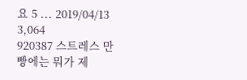요 5 ... 2019/04/13 3,064
920387 스트레스 만빵에는 뭐가 제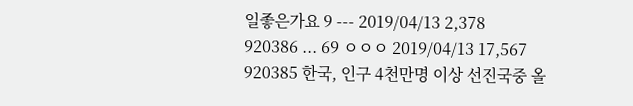일좋은가요 9 --- 2019/04/13 2,378
920386 ... 69 ㅇㅇㅇ 2019/04/13 17,567
920385 한국, 인구 4천만명 이상 선진국중 올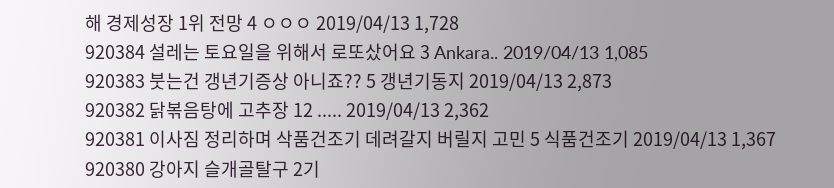해 경제성장 1위 전망 4 ㅇㅇㅇ 2019/04/13 1,728
920384 설레는 토요일을 위해서 로또샀어요 3 Ankara.. 2019/04/13 1,085
920383 붓는건 갱년기증상 아니죠?? 5 갱년기동지 2019/04/13 2,873
920382 닭볶음탕에 고추장 12 ..... 2019/04/13 2,362
920381 이사짐 정리하며 삭품건조기 데려갈지 버릴지 고민 5 식품건조기 2019/04/13 1,367
920380 강아지 슬개골탈구 2기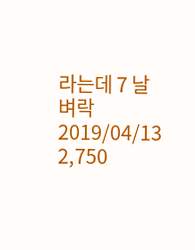라는데 7 날벼락 2019/04/13 2,750